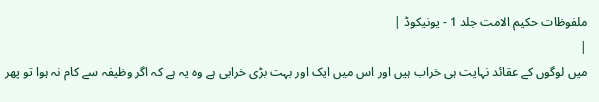ملفوظات حکیم الامت جلد 1 - یونیکوڈ |
|
میں لوگوں کے عقائد نہایت ہی خراب ہیں اور اس میں ایک اور بہت بڑی خرابی ہے وہ یہ ہے کہ اگر وظیفہ سے کام نہ ہوا تو پھر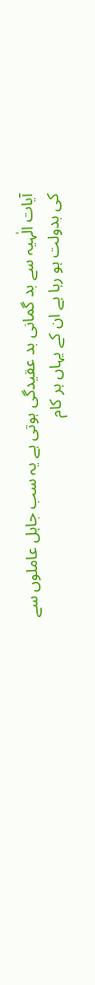آیات الٰہیہ سے بد گمانی بد عقیدگی ہوتی ہے یہ سب جاہل عاملوں سے کی بدولت ہو رہا ہے ان کے یہاں ہر کام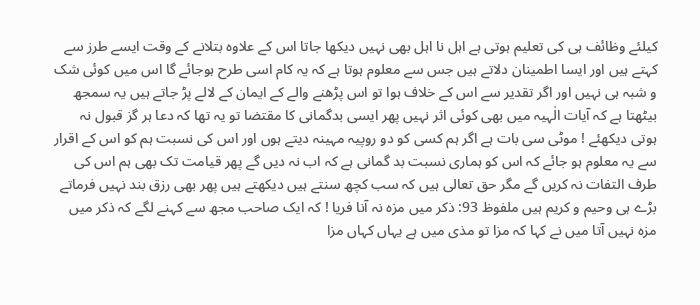کیلئے وظائف ہی کی تعلیم ہوتی ہے اہل نا اہل بھی نہیں دیکھا جاتا اس کے علاوہ بتلانے کے وقت ایسے طرز سے کہتے ہیں اور ایسا اطمینان دلاتے ہیں جس سے معلوم ہوتا ہے کہ یہ کام اسی طرح ہوجائے گا اس میں کوئی شک و شبہ ہی نہیں اور اگر تقدیر سے اس کے خلاف ہوا تو اس پڑھنے والے کے ایمان کے لالے پڑ جاتے ہیں یہ سمجھ بیٹھتا ہے کہ آیات الٰہیہ میں بھی کوئی اثر نہیں پھر ایسی بدگمانی کا مقتضا تو یہ تھا کہ دعا ہر گز قبول نہ ہوتی دیکھئے ! موٹی سی بات ہے اگر ہم کسی کو دو روپیہ مہینہ دیتے ہوں اور اس کی نسبت ہم کو اس کے اقرار سے یہ معلوم ہو جائے کہ اس کو ہماری نسبت بد گمانی ہے کہ اب نہ دیں گے پھر قیامت تک بھی ہم اس کی طرف التفات نہ کریں گے مگر حق تعالی ہیں کہ سب کچھ سنتے ہیں دیکھتے ہیں پھر بھی رزق بند نہیں فرماتے بڑے ہی وحیم و کریم ہیں ملفوظ 93: ذکر میں مزہ نہ آنا فریا ! کہ ایک صاحب مجھ سے کہنے لگے کہ ذکر میں مزہ نہیں آتا میں نے کہا کہ مزا تو مذی میں ہے یہاں کہاں مزا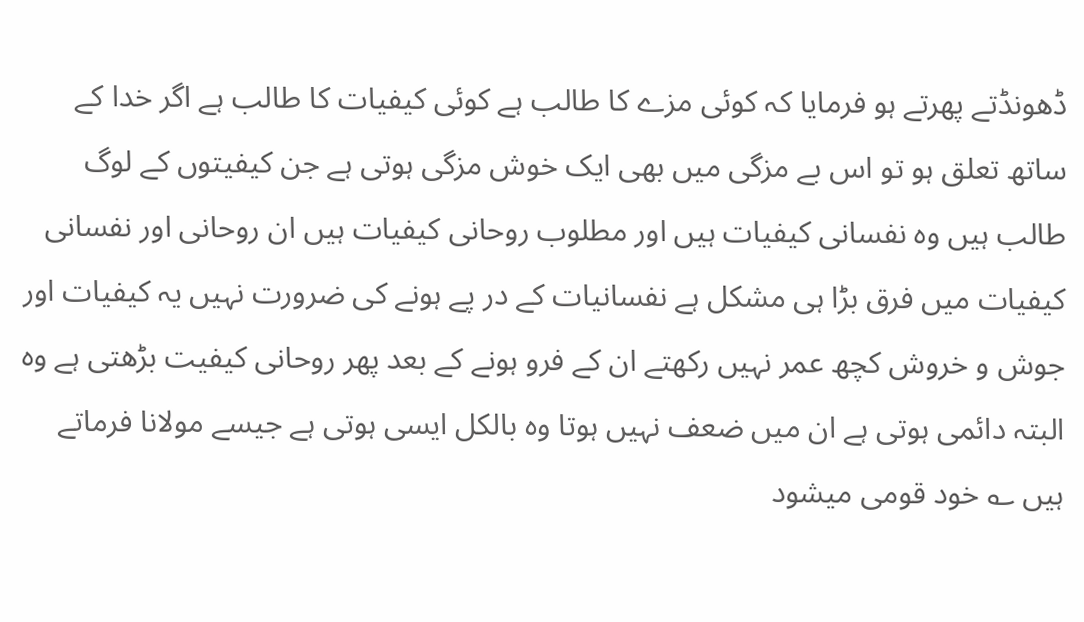ڈھونڈتے پھرتے ہو فرمایا کہ کوئی مزے کا طالب ہے کوئی کیفیات کا طالب ہے اگر خدا کے ساتھ تعلق ہو تو اس بے مزگی میں بھی ایک خوش مزگی ہوتی ہے جن کیفیتوں کے لوگ طالب ہیں وہ نفسانی کیفیات ہیں اور مطلوب روحانی کیفیات ہیں ان روحانی اور نفسانی کیفیات میں فرق بڑا ہی مشکل ہے نفسانیات کے در پے ہونے کی ضرورت نہیں یہ کیفیات اور جوش و خروش کچھ عمر نہیں رکھتے ان کے فرو ہونے کے بعد پھر روحانی کیفیت بڑھتی ہے وہ البتہ دائمی ہوتی ہے ان میں ضعف نہیں ہوتا وہ بالکل ایسی ہوتی ہے جیسے مولانا فرماتے ہیں ؎ خود قومی میشود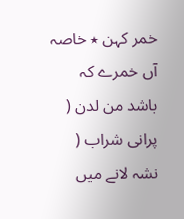خمر کہن ٭ خاصہ آں خمرے کہ باشد من لدن ( پرانی شراب ( نشہ لانے میں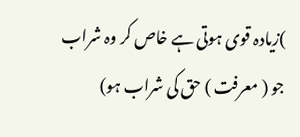)زیادہ قوی ہوتی ہے خاص کر وہ شراب جو ( معرفت ) حق کی شراب ہو)